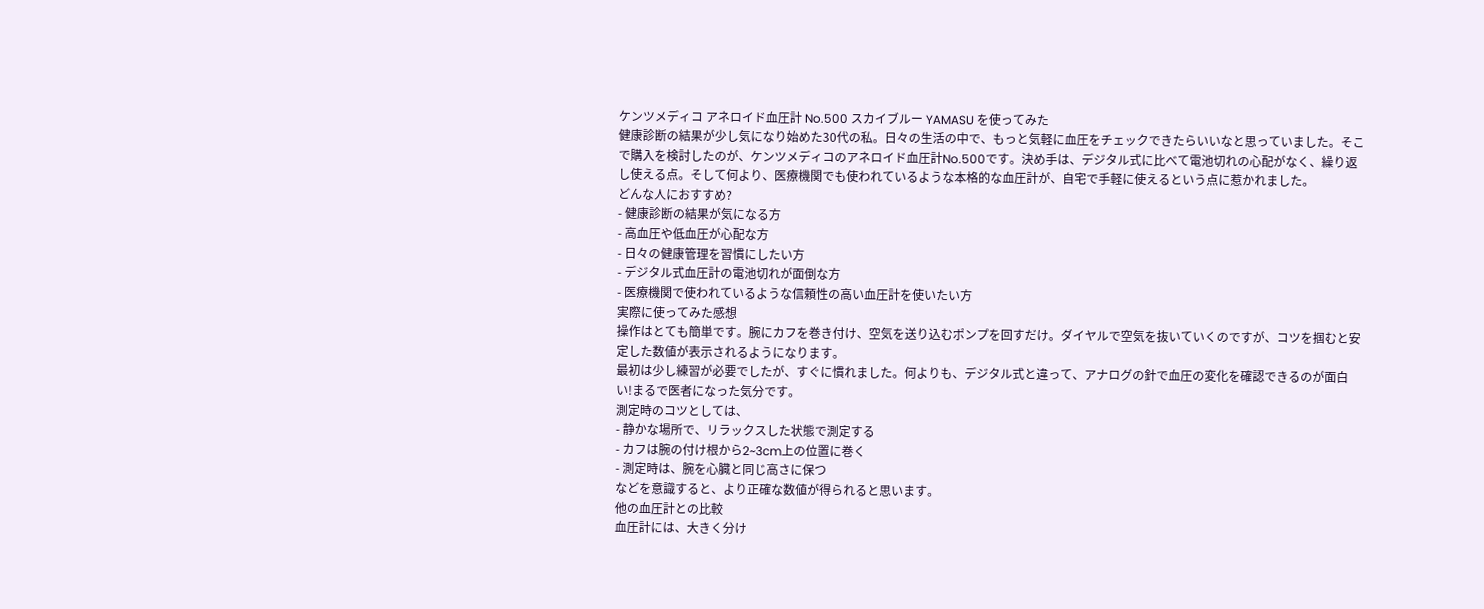ケンツメディコ アネロイド血圧計 No.500 スカイブルー YAMASU を使ってみた
健康診断の結果が少し気になり始めた30代の私。日々の生活の中で、もっと気軽に血圧をチェックできたらいいなと思っていました。そこで購入を検討したのが、ケンツメディコのアネロイド血圧計No.500です。決め手は、デジタル式に比べて電池切れの心配がなく、繰り返し使える点。そして何より、医療機関でも使われているような本格的な血圧計が、自宅で手軽に使えるという点に惹かれました。
どんな人におすすめ?
- 健康診断の結果が気になる方
- 高血圧や低血圧が心配な方
- 日々の健康管理を習慣にしたい方
- デジタル式血圧計の電池切れが面倒な方
- 医療機関で使われているような信頼性の高い血圧計を使いたい方
実際に使ってみた感想
操作はとても簡単です。腕にカフを巻き付け、空気を送り込むポンプを回すだけ。ダイヤルで空気を抜いていくのですが、コツを掴むと安定した数値が表示されるようになります。
最初は少し練習が必要でしたが、すぐに慣れました。何よりも、デジタル式と違って、アナログの針で血圧の変化を確認できるのが面白い!まるで医者になった気分です。
測定時のコツとしては、
- 静かな場所で、リラックスした状態で測定する
- カフは腕の付け根から2~3cm上の位置に巻く
- 測定時は、腕を心臓と同じ高さに保つ
などを意識すると、より正確な数値が得られると思います。
他の血圧計との比較
血圧計には、大きく分け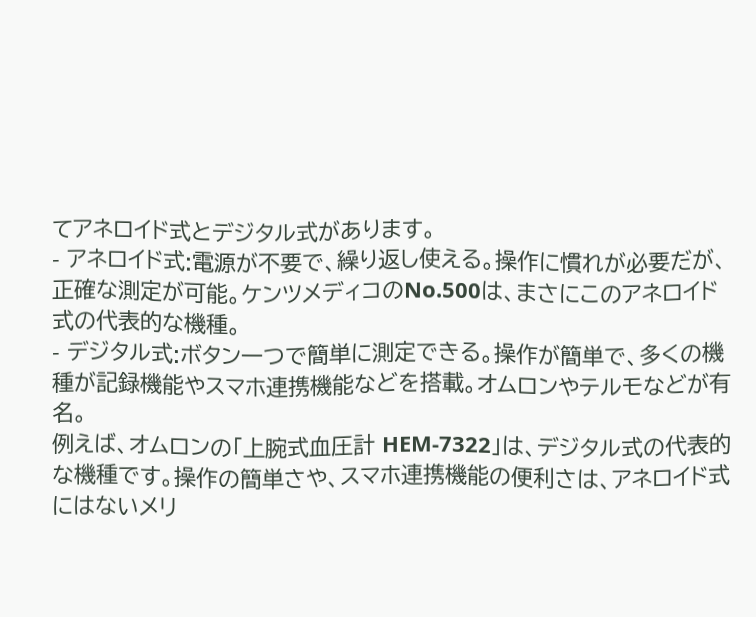てアネロイド式とデジタル式があります。
- アネロイド式:電源が不要で、繰り返し使える。操作に慣れが必要だが、正確な測定が可能。ケンツメディコのNo.500は、まさにこのアネロイド式の代表的な機種。
- デジタル式:ボタン一つで簡単に測定できる。操作が簡単で、多くの機種が記録機能やスマホ連携機能などを搭載。オムロンやテルモなどが有名。
例えば、オムロンの「上腕式血圧計 HEM-7322」は、デジタル式の代表的な機種です。操作の簡単さや、スマホ連携機能の便利さは、アネロイド式にはないメリ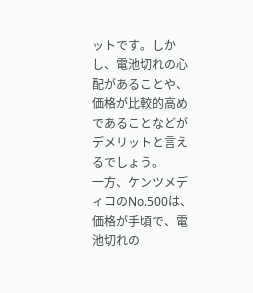ットです。しかし、電池切れの心配があることや、価格が比較的高めであることなどがデメリットと言えるでしょう。
一方、ケンツメディコのNo.500は、価格が手頃で、電池切れの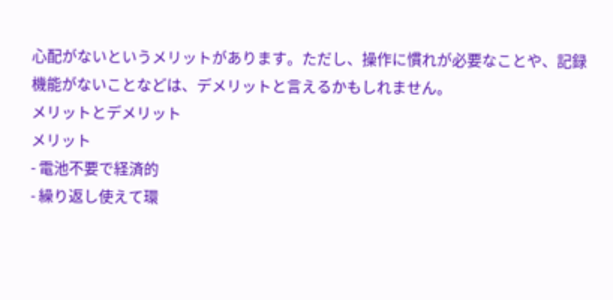心配がないというメリットがあります。ただし、操作に慣れが必要なことや、記録機能がないことなどは、デメリットと言えるかもしれません。
メリットとデメリット
メリット
- 電池不要で経済的
- 繰り返し使えて環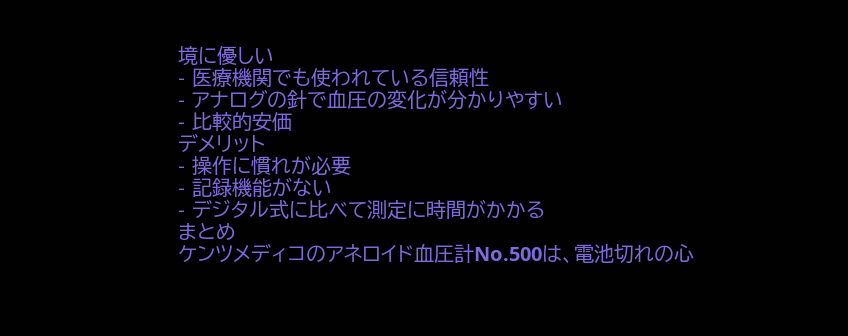境に優しい
- 医療機関でも使われている信頼性
- アナログの針で血圧の変化が分かりやすい
- 比較的安価
デメリット
- 操作に慣れが必要
- 記録機能がない
- デジタル式に比べて測定に時間がかかる
まとめ
ケンツメディコのアネロイド血圧計No.500は、電池切れの心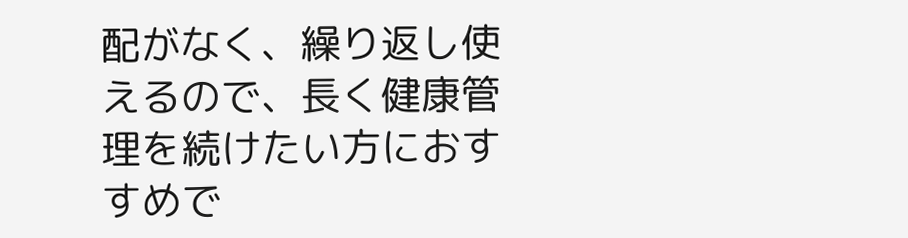配がなく、繰り返し使えるので、長く健康管理を続けたい方におすすめで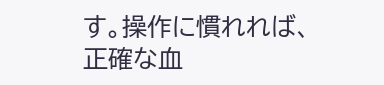す。操作に慣れれば、正確な血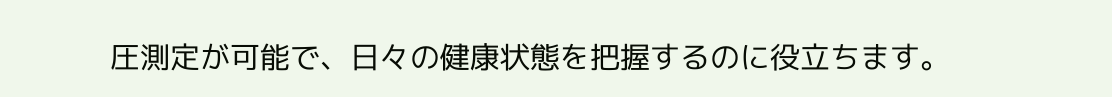圧測定が可能で、日々の健康状態を把握するのに役立ちます。